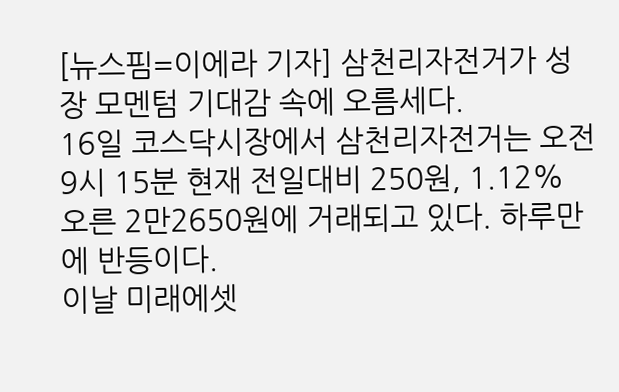[뉴스핌=이에라 기자] 삼천리자전거가 성장 모멘텀 기대감 속에 오름세다.
16일 코스닥시장에서 삼천리자전거는 오전 9시 15분 현재 전일대비 250원, 1.12% 오른 2만2650원에 거래되고 있다. 하루만에 반등이다.
이날 미래에셋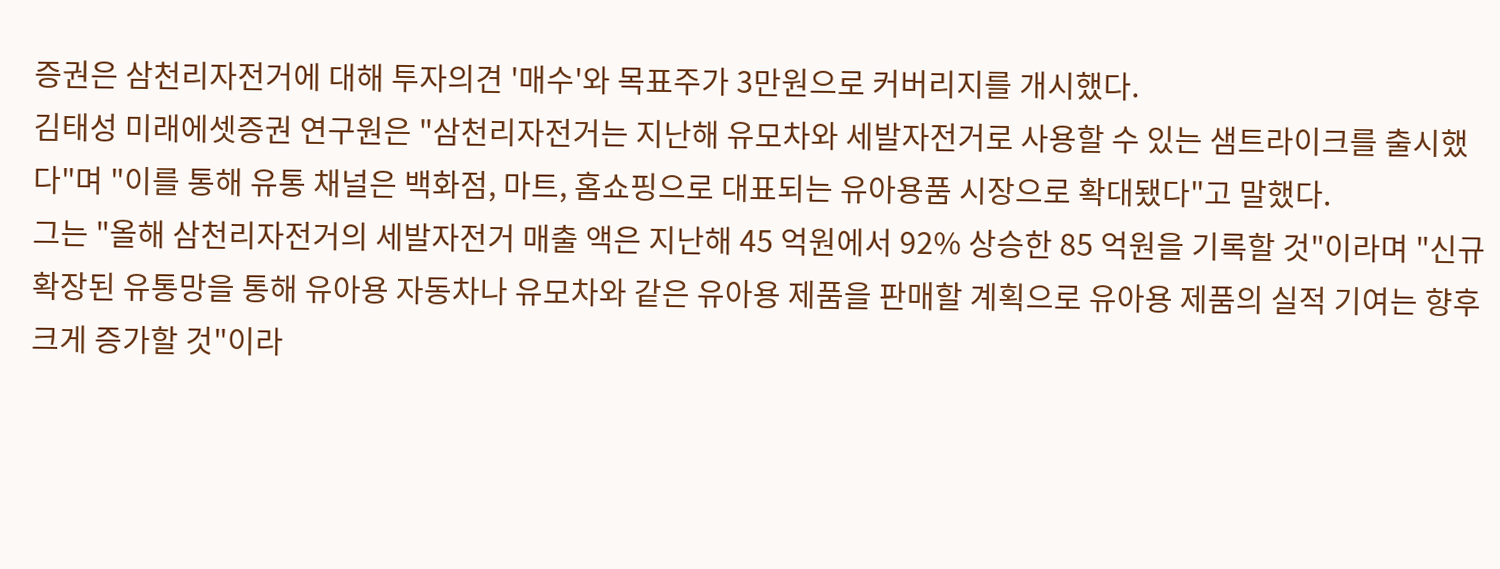증권은 삼천리자전거에 대해 투자의견 '매수'와 목표주가 3만원으로 커버리지를 개시했다.
김태성 미래에셋증권 연구원은 "삼천리자전거는 지난해 유모차와 세발자전거로 사용할 수 있는 샘트라이크를 출시했다"며 "이를 통해 유통 채널은 백화점, 마트, 홈쇼핑으로 대표되는 유아용품 시장으로 확대됐다"고 말했다.
그는 "올해 삼천리자전거의 세발자전거 매출 액은 지난해 45 억원에서 92% 상승한 85 억원을 기록할 것"이라며 "신규 확장된 유통망을 통해 유아용 자동차나 유모차와 같은 유아용 제품을 판매할 계획으로 유아용 제품의 실적 기여는 향후 크게 증가할 것"이라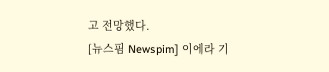고 전망했다.
[뉴스핌 Newspim] 이에라 기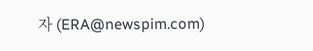자 (ERA@newspim.com)